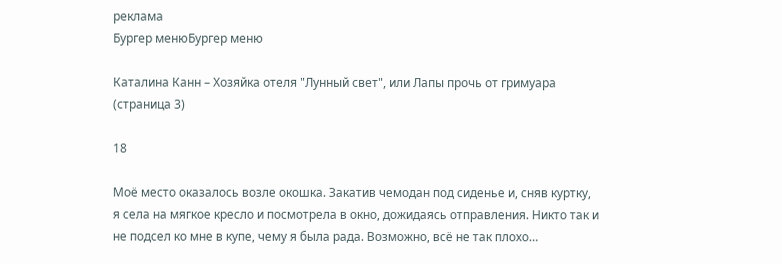реклама
Бургер менюБургер меню

Каталина Канн – Хозяйка отеля "Лунный свет", или Лапы прочь от гримуара (страница 3)

18

Моё место оказалось возле окошка. Закатив чемодан под сиденье и, сняв куртку, я села на мягкое кресло и посмотрела в окно, дожидаясь отправления. Никто так и не подсел ко мне в купе, чему я была рада. Возможно, всё не так плохо…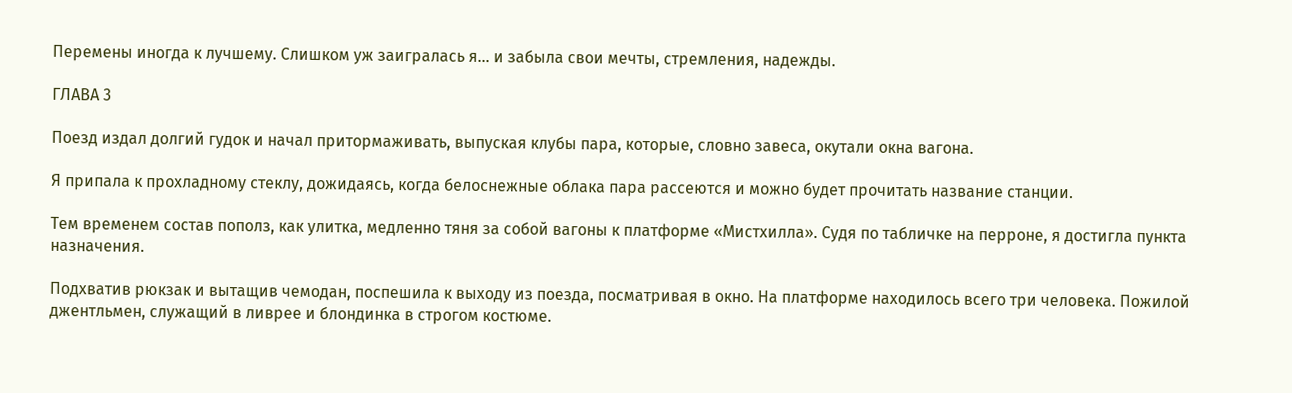Перемены иногда к лучшему. Слишком уж заигралась я… и забыла свои мечты, стремления, надежды.

ГЛАВА 3

Поезд издал долгий гудок и начал притормаживать, выпуская клубы пара, которые, словно завеса, окутали окна вагона.

Я припала к прохладному стеклу, дожидаясь, когда белоснежные облака пара рассеются и можно будет прочитать название станции.

Тем временем состав пополз, как улитка, медленно тяня за собой вагоны к платформе «Мистхилла». Судя по табличке на перроне, я достигла пункта назначения.

Подхватив рюкзак и вытащив чемодан, поспешила к выходу из поезда, посматривая в окно. На платформе находилось всего три человека. Пожилой джентльмен, служащий в ливрее и блондинка в строгом костюме.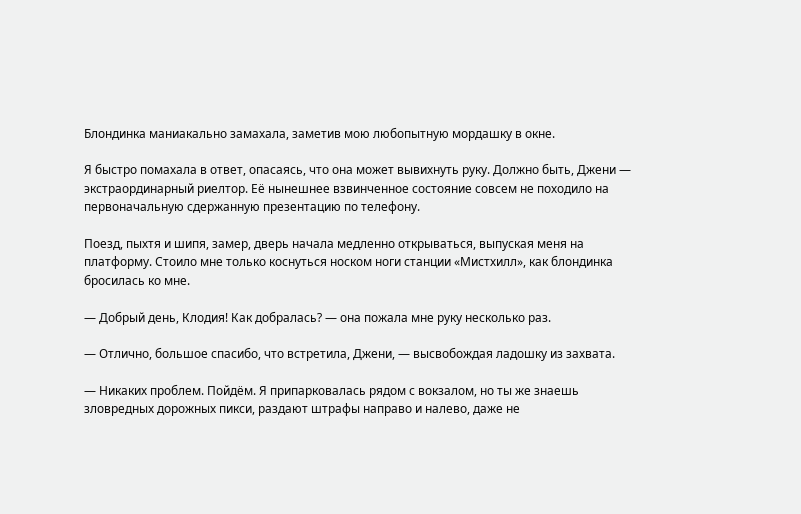Блондинка маниакально замахала, заметив мою любопытную мордашку в окне.

Я быстро помахала в ответ, опасаясь, что она может вывихнуть руку. Должно быть, Джени — экстраординарный риелтор. Её нынешнее взвинченное состояние совсем не походило на первоначальную сдержанную презентацию по телефону.

Поезд, пыхтя и шипя, замер, дверь начала медленно открываться, выпуская меня на платформу. Стоило мне только коснуться носком ноги станции «Мистхилл», как блондинка бросилась ко мне.

— Добрый день, Клодия! Как добралась? — она пожала мне руку несколько раз.

— Отлично, большое спасибо, что встретила, Джени, — высвобождая ладошку из захвата.

— Никаких проблем. Пойдём. Я припарковалась рядом с вокзалом, но ты же знаешь зловредных дорожных пикси, раздают штрафы направо и налево, даже не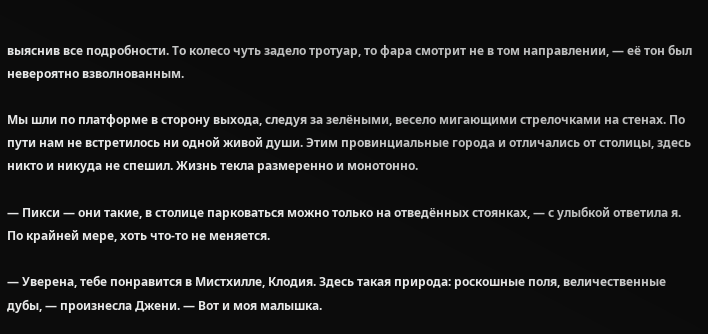выяснив все подробности. То колесо чуть задело тротуар, то фара смотрит не в том направлении, — её тон был невероятно взволнованным.

Мы шли по платформе в сторону выхода, следуя за зелёными, весело мигающими стрелочками на стенах. По пути нам не встретилось ни одной живой души. Этим провинциальные города и отличались от столицы, здесь никто и никуда не спешил. Жизнь текла размеренно и монотонно.

— Пикси — они такие, в столице парковаться можно только на отведённых стоянках, — с улыбкой ответила я. По крайней мере, хоть что-то не меняется.

— Уверена, тебе понравится в Мистхилле, Клодия. Здесь такая природа: роскошные поля, величественные дубы, — произнесла Джени. — Вот и моя малышка.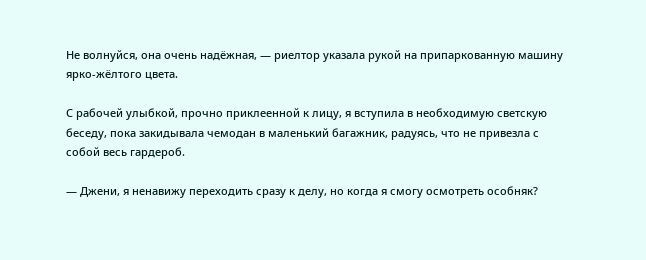Не волнуйся, она очень надёжная, — риелтор указала рукой на припаркованную машину ярко-жёлтого цвета.

С рабочей улыбкой, прочно приклеенной к лицу, я вступила в необходимую светскую беседу, пока закидывала чемодан в маленький багажник, радуясь, что не привезла с собой весь гардероб.

— Джени, я ненавижу переходить сразу к делу, но когда я смогу осмотреть особняк?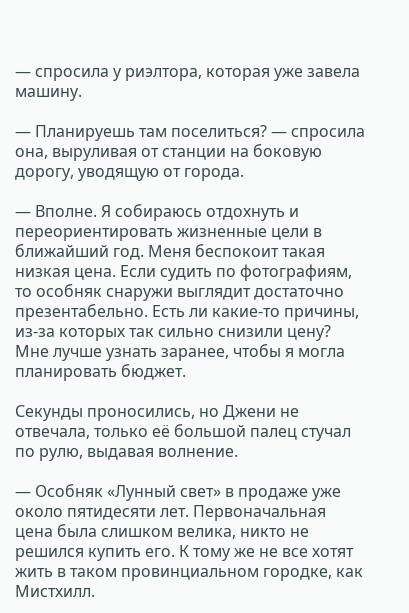— спросила у риэлтора, которая уже завела машину.

— Планируешь там поселиться? — спросила она, выруливая от станции на боковую дорогу, уводящую от города.

— Вполне. Я собираюсь отдохнуть и переориентировать жизненные цели в ближайший год. Меня беспокоит такая низкая цена. Если судить по фотографиям, то особняк снаружи выглядит достаточно презентабельно. Есть ли какие-то причины, из-за которых так сильно снизили цену? Мне лучше узнать заранее, чтобы я могла планировать бюджет.

Секунды проносились, но Джени не отвечала, только её большой палец стучал по рулю, выдавая волнение.

— Особняк «Лунный свет» в продаже уже около пятидесяти лет. Первоначальная цена была слишком велика, никто не решился купить его. К тому же не все хотят жить в таком провинциальном городке, как Мистхилл.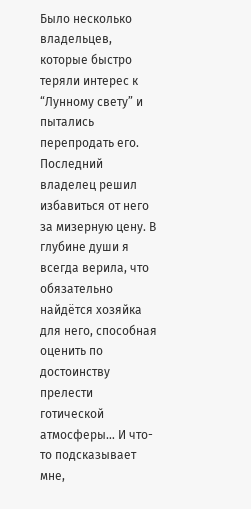Было несколько владельцев, которые быстро теряли интерес к “Лунному свету” и пытались перепродать его. Последний владелец решил избавиться от него за мизерную цену. В глубине души я всегда верила, что обязательно найдётся хозяйка для него, способная оценить по достоинству прелести готической атмосферы… И что-то подсказывает мне,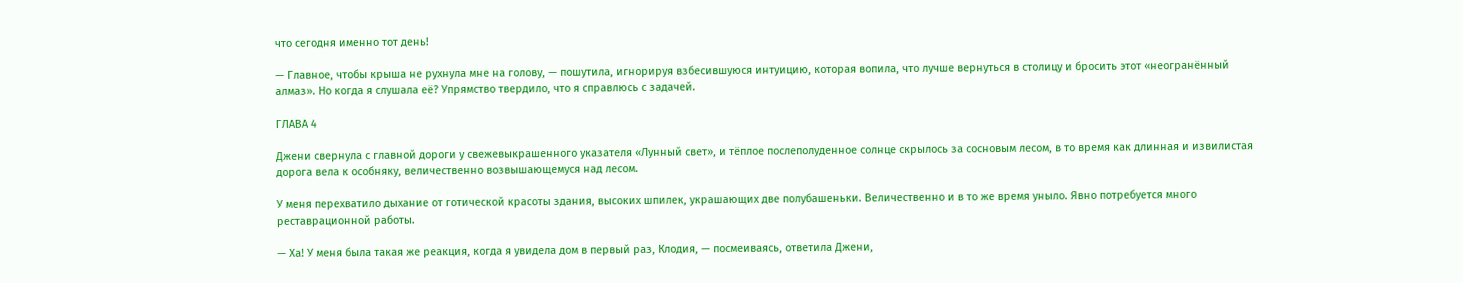что сегодня именно тот день!

— Главное, чтобы крыша не рухнула мне на голову, — пошутила, игнорируя взбесившуюся интуицию, которая вопила, что лучше вернуться в столицу и бросить этот «неогранённый алмаз». Но когда я слушала её? Упрямство твердило, что я справлюсь с задачей.

ГЛАВА 4

Джени свернула с главной дороги у свежевыкрашенного указателя «Лунный свет», и тёплое послеполуденное солнце скрылось за сосновым лесом, в то время как длинная и извилистая дорога вела к особняку, величественно возвышающемуся над лесом.

У меня перехватило дыхание от готической красоты здания, высоких шпилек, украшающих две полубашеньки. Величественно и в то же время уныло. Явно потребуется много реставрационной работы.

— Ха! У меня была такая же реакция, когда я увидела дом в первый раз, Клодия, — посмеиваясь, ответила Джени,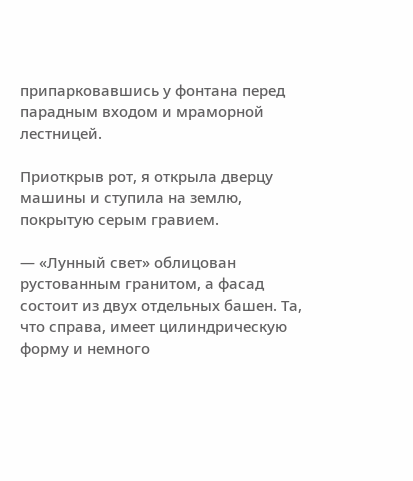припарковавшись у фонтана перед парадным входом и мраморной лестницей.

Приоткрыв рот, я открыла дверцу машины и ступила на землю, покрытую серым гравием.

— «Лунный свет» облицован рустованным гранитом, а фасад состоит из двух отдельных башен. Та, что справа, имеет цилиндрическую форму и немного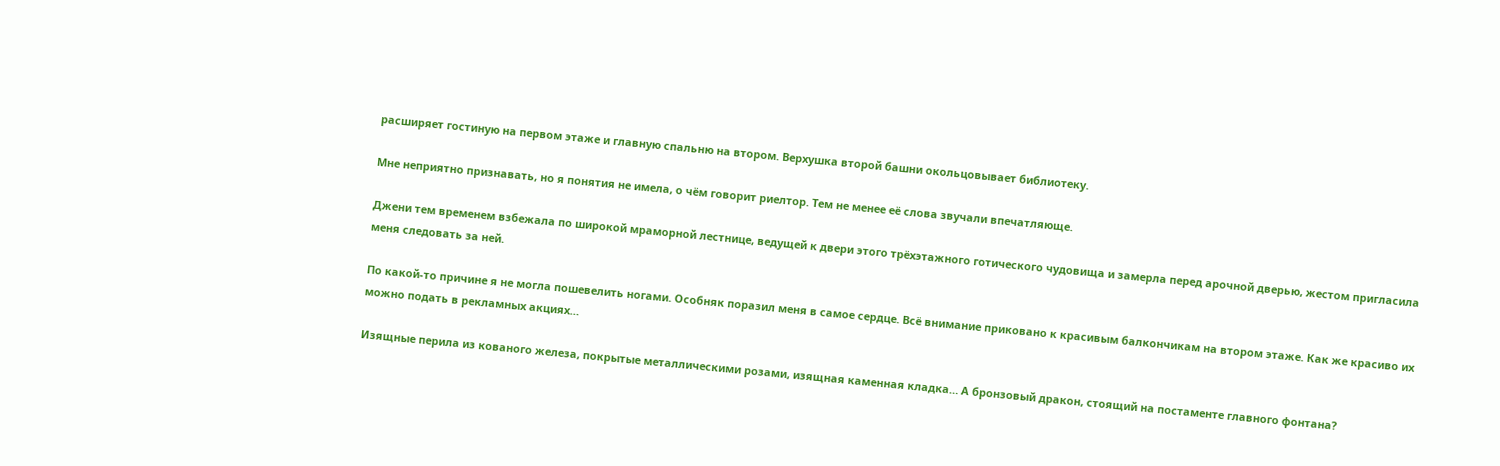расширяет гостиную на первом этаже и главную спальню на втором. Верхушка второй башни окольцовывает библиотеку.

Мне неприятно признавать, но я понятия не имела, о чём говорит риелтор. Тем не менее её слова звучали впечатляюще.

Джени тем временем взбежала по широкой мраморной лестнице, ведущей к двери этого трёхэтажного готического чудовища и замерла перед арочной дверью, жестом пригласила меня следовать за ней.

По какой-то причине я не могла пошевелить ногами. Особняк поразил меня в самое сердце. Всё внимание приковано к красивым балкончикам на втором этаже. Как же красиво их можно подать в рекламных акциях…

Изящные перила из кованого железа, покрытые металлическими розами, изящная каменная кладка… А бронзовый дракон, стоящий на постаменте главного фонтана?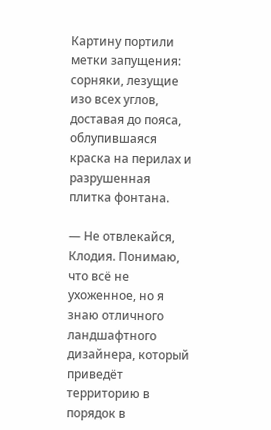Картину портили метки запущения: сорняки, лезущие изо всех углов, доставая до пояса, облупившаяся краска на перилах и разрушенная плитка фонтана.

— Не отвлекайся, Клодия. Понимаю, что всё не ухоженное, но я знаю отличного ландшафтного дизайнера, который приведёт территорию в порядок в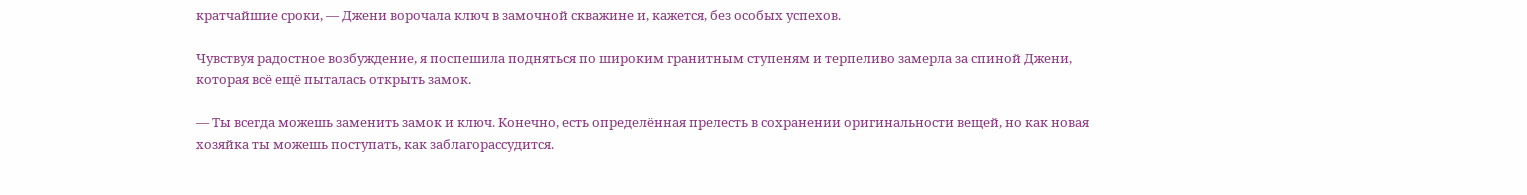кратчайшие сроки, — Джени ворочала ключ в замочной скважине и, кажется, без особых успехов.

Чувствуя радостное возбуждение, я поспешила подняться по широким гранитным ступеням и терпеливо замерла за спиной Джени, которая всё ещё пыталась открыть замок.

— Ты всегда можешь заменить замок и ключ. Конечно, есть определённая прелесть в сохранении оригинальности вещей, но как новая хозяйка ты можешь поступать, как заблагорассудится.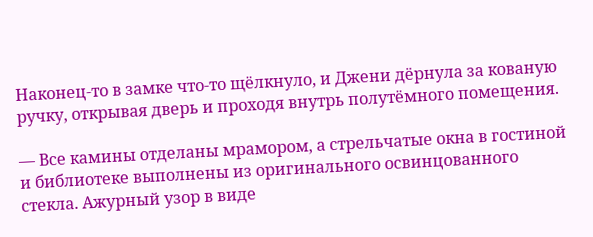Наконец-то в замке что-то щёлкнуло, и Джени дёрнула за кованую ручку, открывая дверь и проходя внутрь полутёмного помещения.

— Все камины отделаны мрамором, а стрельчатые окна в гостиной и библиотеке выполнены из оригинального освинцованного стекла. Ажурный узор в виде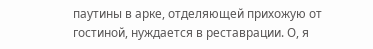паутины в арке, отделяющей прихожую от гостиной, нуждается в реставрации. О, я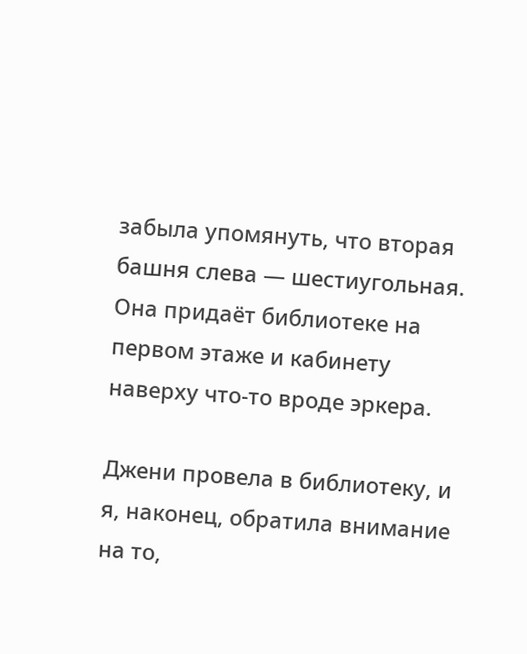забыла упомянуть, что вторая башня слева — шестиугольная. Она придаёт библиотеке на первом этаже и кабинету наверху что-то вроде эркера.

Джени провела в библиотеку, и я, наконец, обратила внимание на то,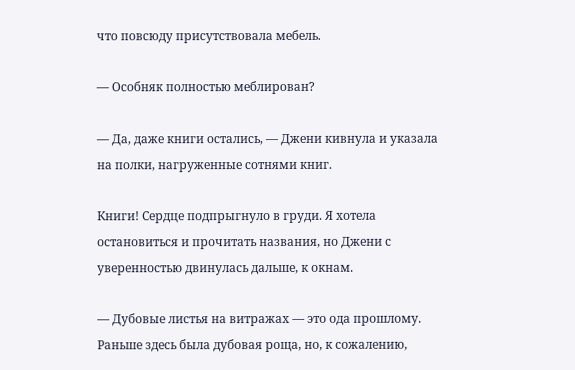что повсюду присутствовала мебель.

— Особняк полностью меблирован?

— Да, даже книги остались, — Джени кивнула и указала на полки, нагруженные сотнями книг.

Книги! Сердце подпрыгнуло в груди. Я хотела остановиться и прочитать названия, но Джени с уверенностью двинулась дальше, к окнам.

— Дубовые листья на витражах — это ода прошлому. Раньше здесь была дубовая роща, но, к сожалению,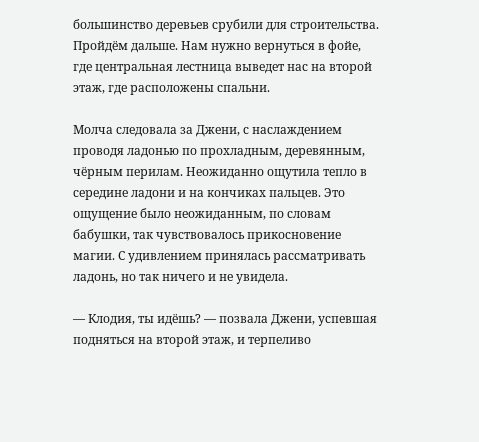большинство деревьев срубили для строительства. Пройдём дальше. Нам нужно вернуться в фойе, где центральная лестница выведет нас на второй этаж, где расположены спальни.

Молча следовала за Джени, с наслаждением проводя ладонью по прохладным, деревянным, чёрным перилам. Неожиданно ощутила тепло в середине ладони и на кончиках пальцев. Это ощущение было неожиданным, по словам бабушки, так чувствовалось прикосновение магии. С удивлением принялась рассматривать ладонь, но так ничего и не увидела.

— Клодия, ты идёшь? — позвала Джени, успевшая подняться на второй этаж, и терпеливо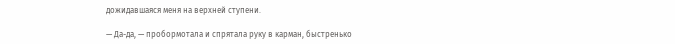дожидавшаяся меня на верхней ступени.

— Да-да, — пробормотала и спрятала руку в карман, быстренько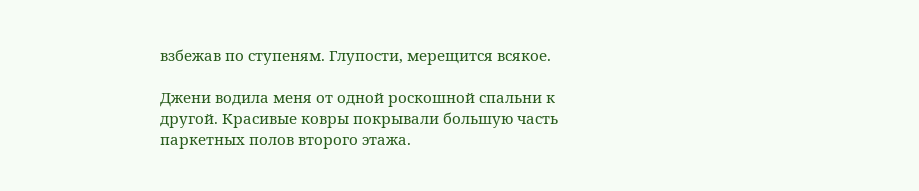взбежав по ступеням. Глупости, мерещится всякое.

Джени водила меня от одной роскошной спальни к другой. Красивые ковры покрывали большую часть паркетных полов второго этажа.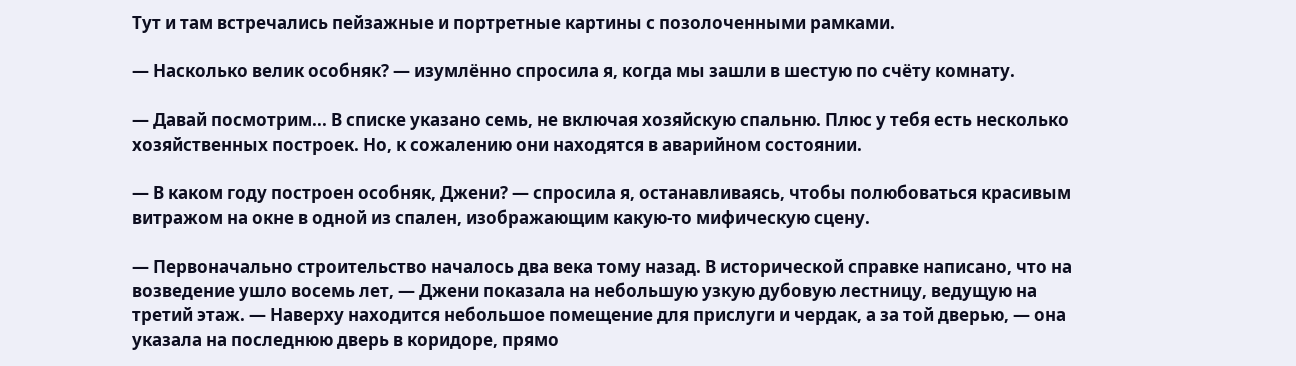Тут и там встречались пейзажные и портретные картины с позолоченными рамками.

— Насколько велик особняк? — изумлённо спросила я, когда мы зашли в шестую по счёту комнату.

— Давай посмотрим... В списке указано семь, не включая хозяйскую спальню. Плюс у тебя есть несколько хозяйственных построек. Но, к сожалению они находятся в аварийном состоянии.

— В каком году построен особняк, Джени? — спросила я, останавливаясь, чтобы полюбоваться красивым витражом на окне в одной из спален, изображающим какую-то мифическую сцену.

— Первоначально строительство началось два века тому назад. В исторической справке написано, что на возведение ушло восемь лет, — Джени показала на небольшую узкую дубовую лестницу, ведущую на третий этаж. — Наверху находится небольшое помещение для прислуги и чердак, а за той дверью, — она указала на последнюю дверь в коридоре, прямо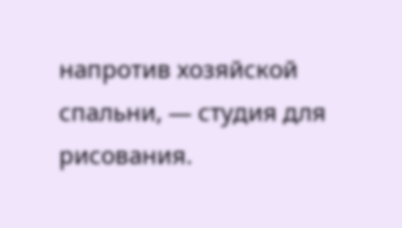напротив хозяйской спальни, — студия для рисования.